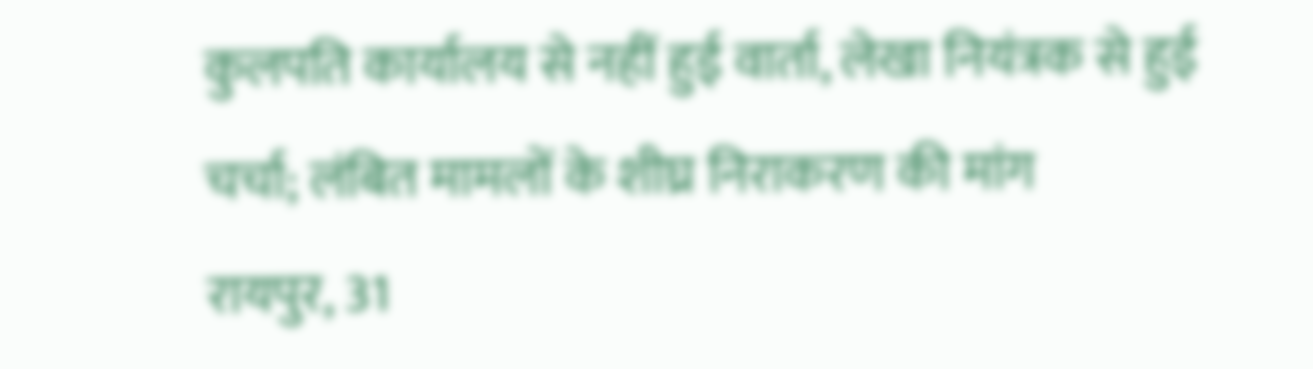कुलपति कार्यालय से नहीं हुई वार्ता, लेखा नियंत्रक से हुई चर्चा; लंबित मामलों के शीघ्र निराकरण की मांग
रायपुर, 31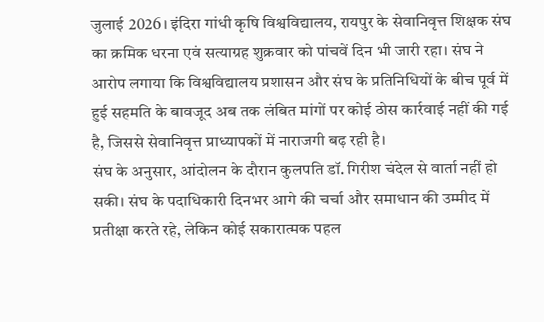जुलाई 2026। इंदिरा गांधी कृषि विश्वविद्यालय, रायपुर के सेवानिवृत्त शिक्षक संघ का क्रमिक धरना एवं सत्याग्रह शुक्रवार को पांचवें दिन भी जारी रहा। संघ ने आरोप लगाया कि विश्वविद्यालय प्रशासन और संघ के प्रतिनिधियों के बीच पूर्व में हुई सहमति के बावजूद अब तक लंबित मांगों पर कोई ठोस कार्रवाई नहीं की गई है, जिससे सेवानिवृत्त प्राध्यापकों में नाराजगी बढ़ रही है।
संघ के अनुसार, आंदोलन के दौरान कुलपति डॉ. गिरीश चंदेल से वार्ता नहीं हो सकी। संघ के पदाधिकारी दिनभर आगे की चर्चा और समाधान की उम्मीद में प्रतीक्षा करते रहे, लेकिन कोई सकारात्मक पहल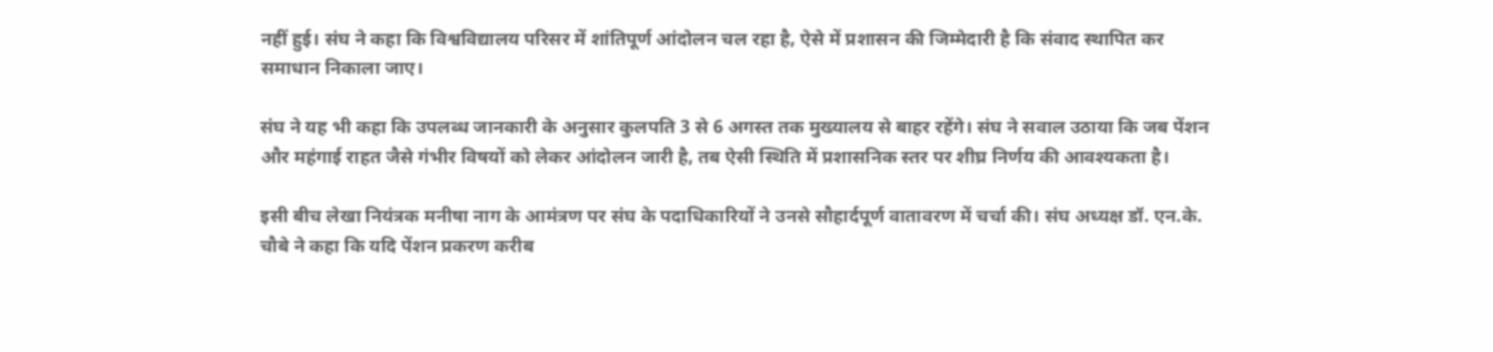नहीं हुई। संघ ने कहा कि विश्वविद्यालय परिसर में शांतिपूर्ण आंदोलन चल रहा है, ऐसे में प्रशासन की जिम्मेदारी है कि संवाद स्थापित कर समाधान निकाला जाए।

संघ ने यह भी कहा कि उपलब्ध जानकारी के अनुसार कुलपति 3 से 6 अगस्त तक मुख्यालय से बाहर रहेंगे। संघ ने सवाल उठाया कि जब पेंशन और महंगाई राहत जैसे गंभीर विषयों को लेकर आंदोलन जारी है, तब ऐसी स्थिति में प्रशासनिक स्तर पर शीघ्र निर्णय की आवश्यकता है।

इसी बीच लेखा नियंत्रक मनीषा नाग के आमंत्रण पर संघ के पदाधिकारियों ने उनसे सौहार्दपूर्ण वातावरण में चर्चा की। संघ अध्यक्ष डॉ. एन.के. चौबे ने कहा कि यदि पेंशन प्रकरण करीब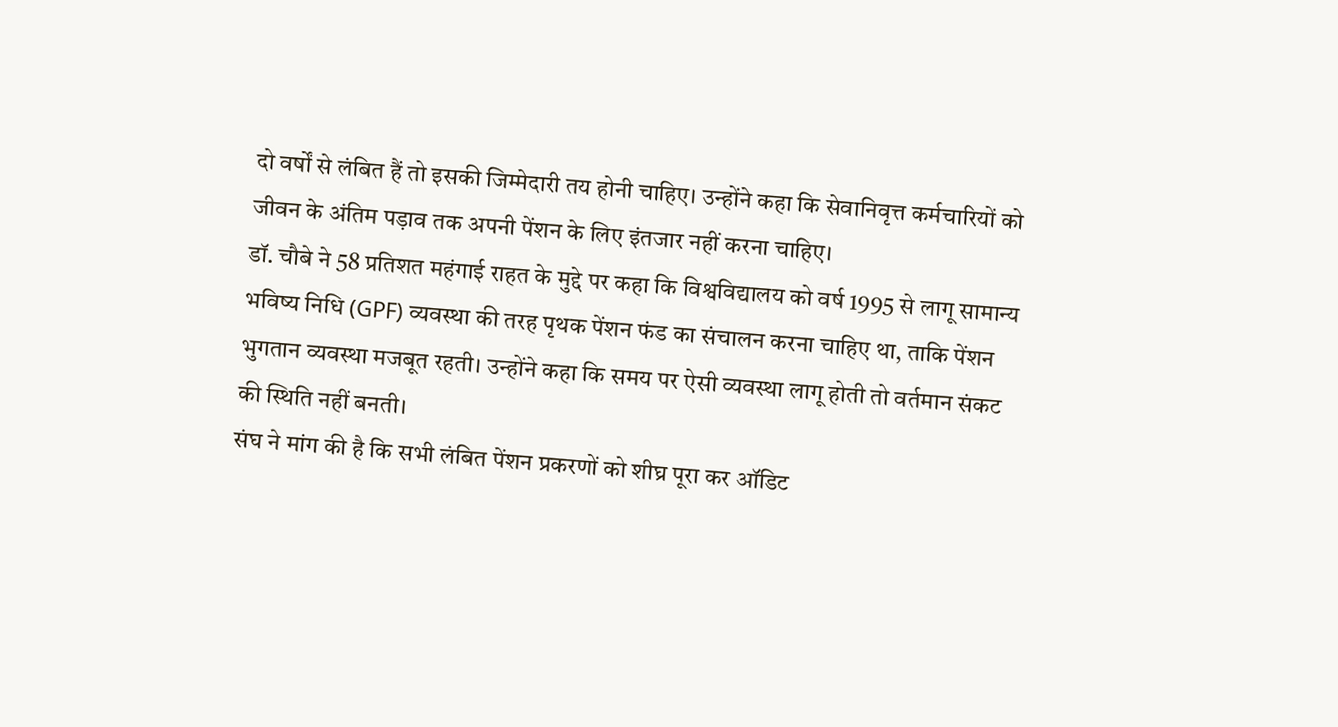दो वर्षों से लंबित हैं तो इसकी जिम्मेदारी तय होनी चाहिए। उन्होंने कहा कि सेवानिवृत्त कर्मचारियों को जीवन के अंतिम पड़ाव तक अपनी पेंशन के लिए इंतजार नहीं करना चाहिए।
डॉ. चौबे ने 58 प्रतिशत महंगाई राहत के मुद्दे पर कहा कि विश्वविद्यालय को वर्ष 1995 से लागू सामान्य भविष्य निधि (GPF) व्यवस्था की तरह पृथक पेंशन फंड का संचालन करना चाहिए था, ताकि पेंशन भुगतान व्यवस्था मजबूत रहती। उन्होंने कहा कि समय पर ऐसी व्यवस्था लागू होती तो वर्तमान संकट की स्थिति नहीं बनती।
संघ ने मांग की है कि सभी लंबित पेंशन प्रकरणों को शीघ्र पूरा कर ऑडिट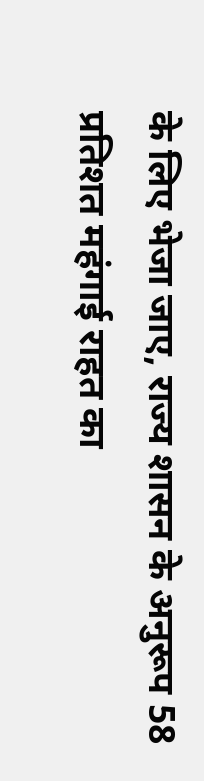के लिए भेजा जाए, राज्य शासन के अनुरूप 58 प्रतिशत महंगाई राहत का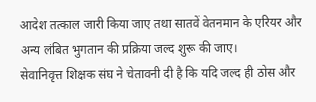आदेश तत्काल जारी किया जाए तथा सातवें वेतनमान के एरियर और अन्य लंबित भुगतान की प्रक्रिया जल्द शुरू की जाए।
सेवानिवृत्त शिक्षक संघ ने चेतावनी दी है कि यदि जल्द ही ठोस और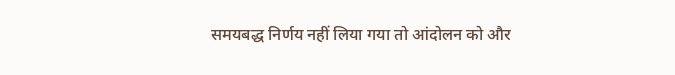समयबद्ध निर्णय नहीं लिया गया तो आंदोलन को और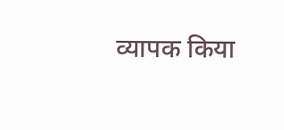व्यापक किया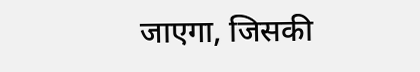जाएगा, जिसकी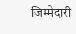जिम्मेदारी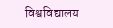विश्वविद्यालय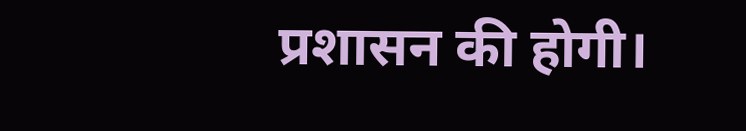प्रशासन की होगी।